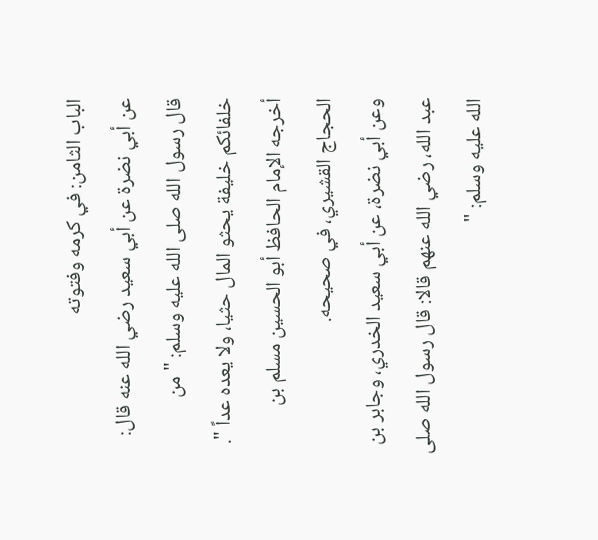الباب الثامن: في كرمه وفتوته
عن أبي نضرة عن أبي سعيد رضي الله عنه قال: قال رسول الله صلى الله عليه وسلم: " من خلفائكم خليفة يحثو المال حثيا، ولا يعده عداً ".
أخرجه الإمام الحافظ أبو الحسين مسلم بن الحجاج القشيري، في صحيحه.
وعن أبي نضرة، عن أبي سعيد الخدري، وجابر بن عبد الله، رضي الله عنهم قالا: قال رسول الله صلى الله عليه وسلم: "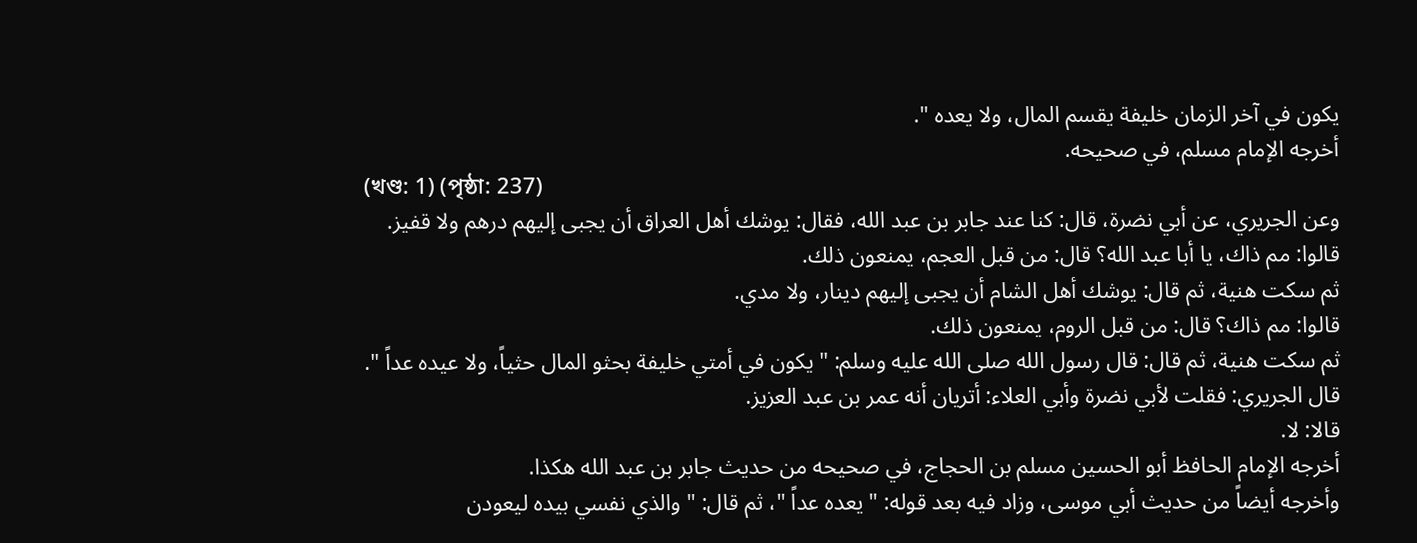يكون في آخر الزمان خليفة يقسم المال، ولا يعده ".
أخرجه الإمام مسلم، في صحيحه.
(খণ্ড: 1) (পৃষ্ঠা: 237)
وعن الجريري، عن أبي نضرة، قال: كنا عند جابر بن عبد الله، فقال: يوشك أهل العراق أن يجبى إليهم درهم ولا قفيز.
قالوا: مم ذاك، يا أبا عبد الله؟ قال: من قبل العجم، يمنعون ذلك.
ثم سكت هنية، ثم قال: يوشك أهل الشام أن يجبى إليهم دينار، ولا مدي.
قالوا: مم ذاك؟ قال: من قبل الروم، يمنعون ذلك.
ثم سكت هنية، ثم قال: قال رسول الله صلى الله عليه وسلم: " يكون في أمتي خليفة بحثو المال حثياً، ولا عيده عداً ".
قال الجريري: فقلت لأبي نضرة وأبي العلاء: أتريان أنه عمر بن عبد العزيز.
قالا: لا.
أخرجه الإمام الحافظ أبو الحسين مسلم بن الحجاج، في صحيحه من حديث جابر بن عبد الله هكذا.
وأخرجه أيضاً من حديث أبي موسى، وزاد فيه بعد قوله: " يعده عداً "، ثم قال: " والذي نفسي بيده ليعودن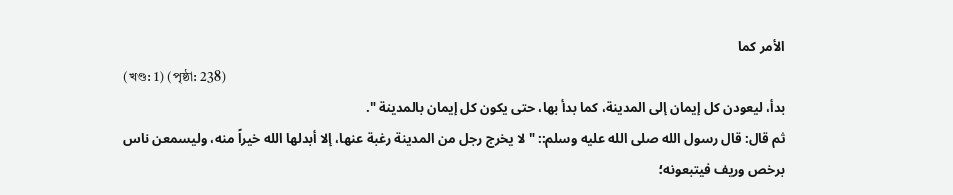الأمر كما
(খণ্ড: 1) (পৃষ্ঠা: 238)
بدأ، ليعودن كل إيمان إلى المدينة، كما بدأ بها، حتى يكون كل إيمان بالمدينة ".
ثم قال: قال رسول الله صلى الله عليه وسلم:: " لا يخرج رجل من المدينة رغبة عنها، إلا أبدلها الله خيراً منه، وليسمعن ناس برخص وريف فيتبعونه؛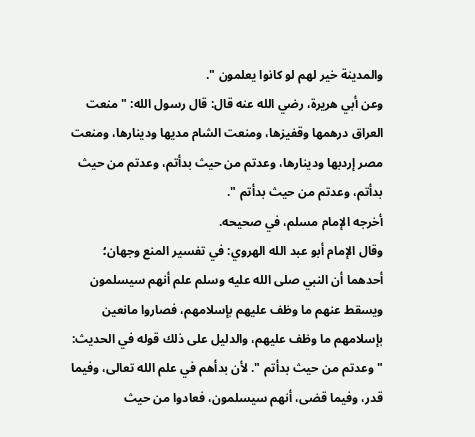والمدينة خير لهم لو كانوا يعلمون ".
وعن أبي هريرة، رضي الله عنه قال: قال رسول الله: " منعت العراق درهمها وقفيزها، ومنعت الشام مديها ودينارها، ومنعت مصر إردبها ودينارها، وعدتم من حيث بدأتم، وعدتم من حيث بدأتم، وعدتم من حيث بدأتم ".
أخرجه الإمام مسلم، في صحيحه.
وقال الإمام أبو عبد الله الهروي: في تفسير المنع وجهان؛ أحدهما أن النبي صلى الله عليه وسلم علم أنهم سيسلمون ويسقط عنهم ما وظف عليهم بإسلامهم، فصاروا مانعين بإسلامهم ما وظف عليهم، والدليل على ذلك قوله في الحديث: " وعدتم من حيث بدأتم ". لأن بدأهم في علم الله تعالى، وفيما قدر، وفيما قضى، أنهم سيسلمون، فعادوا من حيث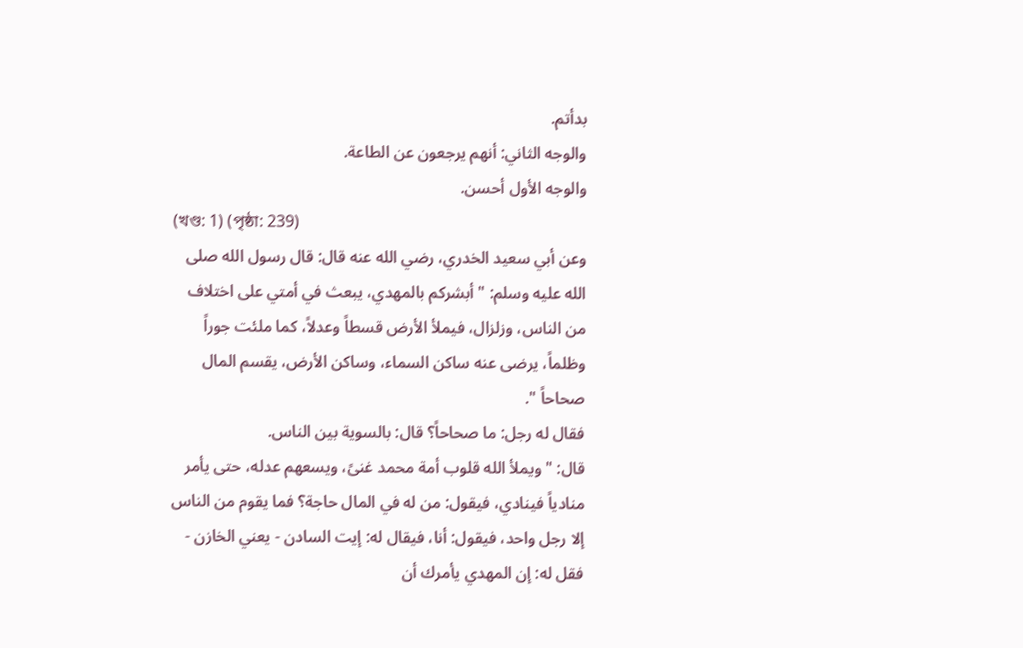بدأتم.
والوجه الثاني: أنهم يرجعون عن الطاعة.
والوجه الأول أحسن.
(খণ্ড: 1) (পৃষ্ঠা: 239)
وعن أبي سعيد الخدري، رضي الله عنه قال: قال رسول الله صلى الله عليه وسلم: " أبشركم بالمهدي، يبعث في أمتي على اختلاف من الناس، وزلزال، فيملأ الأرض قسطاً وعدلاً، كما ملئت جوراً وظلماً، يرضى عنه ساكن السماء، وساكن الأرض، يقسم المال صحاحاً ".
فقال له رجل: ما صحاحاً؟ قال: بالسوية بين الناس.
قال: " ويملأ الله قلوب أمة محمد غنىً، ويسعهم عدله، حتى يأمر منادياً فينادي، فيقول: من له في المال حاجة؟ فما يقوم من الناس إلا رجل واحد، فيقول: أنا، فيقال له: إيت السادن - يعني الخازن - فقل له: إن المهدي يأمرك أن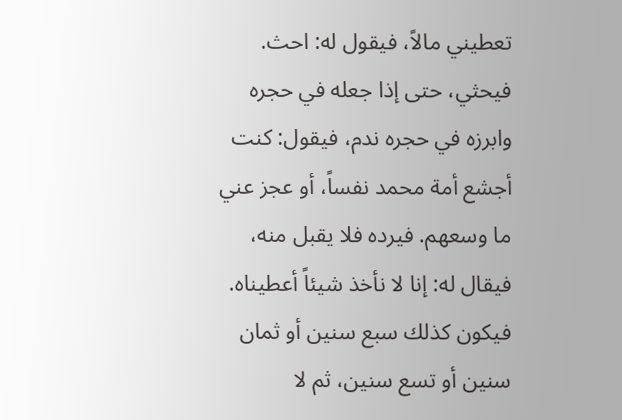تعطيني مالاً، فيقول له: احث. فيحثي، حتى إذا جعله في حجره وابرزه في حجره ندم، فيقول: كنت أجشع أمة محمد نفساً، أو عجز عني ما وسعهم. فيرده فلا يقبل منه، فيقال له: إنا لا نأخذ شيئاً أعطيناه. فيكون كذلك سبع سنين أو ثمان سنين أو تسع سنين، ثم لا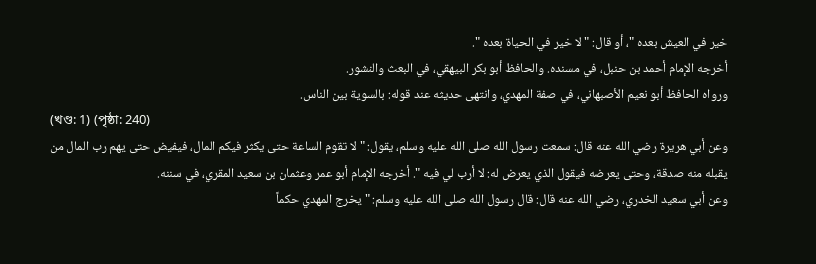خير في العيش بعده "، أو قال: " لا خير في الحياة بعده ".
أخرجه الإمام أحمد بن حنبل، في مسنده. والحافظ أبو بكر البيهقي، في البعث والنشور.
ورواه الحافظ أبو نعيم الأصبهاني، في صفة المهدي، وانتهى حديثه عند قوله: بالسوية بين الناس.
(খণ্ড: 1) (পৃষ্ঠা: 240)
وعن أبي هريرة رضي الله عنه قال: سمعت رسول الله صلى الله عليه وسلم، يقول: " لا تقوم الساعة حتى يكثر فيكم المال، فيفيض حتى يهم رب المال من يقبله منه صدقة، وحتى يعرضه فيقول الذي يعرض له: لا أرب لي فيه ". أخرجه الإمام أبو عمر وعثمان بن سعيد المقري، في سننه.
وعن أبي سعيد الخدري، رضي الله عنه قال: قال رسول الله صلى الله عليه وسلم: " يخرج المهدي حكماً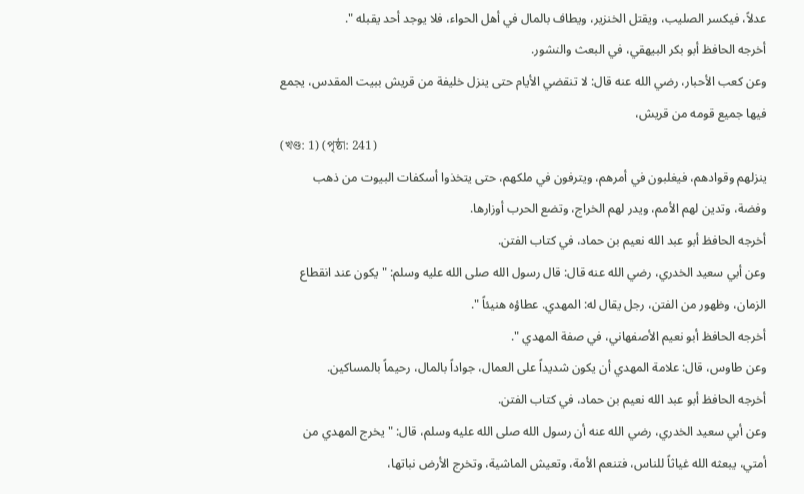عدلاً، فيكسر الصليب، ويقتل الخنزير، ويطاف بالمال في أهل الحواء، فلا يوجد أحد يقبله ".
أخرجه الحافظ أبو بكر البيهقي، في البعث والنشور.
وعن كعب الأحبار، رضي الله عنه قال: لا تنقضي الأيام حتى ينزل خليفة من قريش ببيت المقدس، يجمع فيها جميع قومه من قريش،
(খণ্ড: 1) (পৃষ্ঠা: 241)
ينزلهم وقوادهم، فيغلبون في أمرهم، ويترفون في ملكهم، حتى يتخذوا أسكفات البيوت من ذهب وفضة، وتدين لهم الأمم، ويدر لهم الخراج، وتضع الحرب أوزارها.
أخرجه الحافظ أبو عبد الله نعيم بن حماد، في كتاب الفتن.
وعن أبي سعيد الخدري، رضي الله عنه قال: قال رسول الله صلى الله عليه وسلم: " يكون عند انقطاع الزمان، وظهور من الفتن، رجل يقال له: المهدي. عطاؤه هنيئاً ".
أخرجه الحافظ أبو نعيم الأصفهاني، في صفة المهدي ".
وعن طاوس، قال: علامة المهدي أن يكون شديداً على العمال، جواداً بالمال، رحيماً بالمساكين.
أخرجه الحافظ أبو عبد الله نعيم بن حماد، في كتاب الفتن.
وعن أبي سعيد الخدري، رضي الله عنه أن رسول الله صلى الله عليه وسلم، قال: " يخرج المهدي من أمتي، يبعثه الله غياثاً للناس، فتنعم الأمة، وتعيش الماشية، وتخرج الأرض نباتها،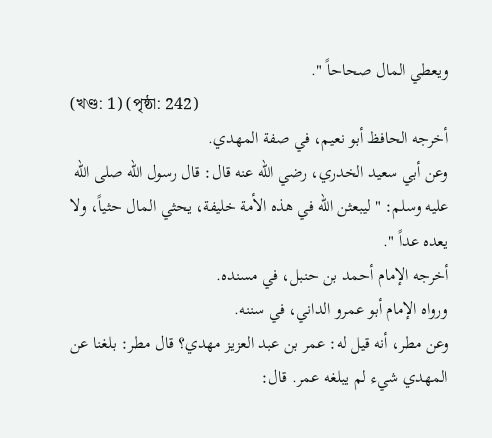ويعطي المال صحاحاً ".
(খণ্ড: 1) (পৃষ্ঠা: 242)
أخرجه الحافظ أبو نعيم، في صفة المهدي.
وعن أبي سعيد الخدري، رضي الله عنه قال: قال رسول الله صلى الله عليه وسلم: " ليبعثن الله في هذه الأمة خليفة، يحثي المال حثياً، ولا يعده عداً ".
أخرجه الإمام أحمد بن حنبل، في مسنده.
ورواه الإمام أبو عمرو الداني، في سننه.
وعن مطر، أنه قيل له: عمر بن عبد العزيز مهدي؟ قال مطر: بلغنا عن المهدي شيء لم يبلغه عمر. قال: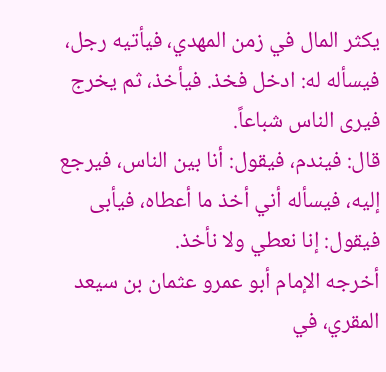يكثر المال في زمن المهدي، فيأتيه رجل، فيسأله له: ادخل فخذ. فيأخذ، ثم يخرج فيرى الناس شباعاً.
قال: فيندم، فيقول: أنا بين الناس، فيرجع إليه، فيسأله أني أخذ ما أعطاه، فيأبى فيقول: إنا نعطي ولا نأخذ.
أخرجه الإمام أبو عمرو عثمان بن سيعد المقري، في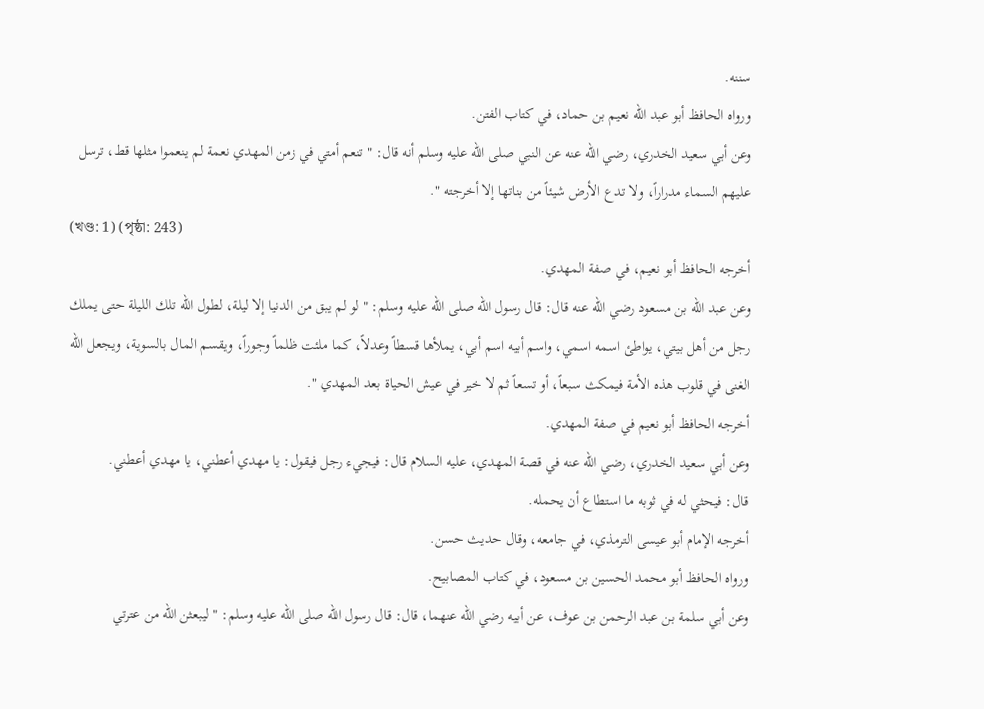سننه.
ورواه الحافظ أبو عبد الله نعيم بن حماد، في كتاب الفتن.
وعن أبي سعيد الخدري، رضي الله عنه عن النبي صلى الله عليه وسلم أنه قال: " تنعم أمتي في زمن المهدي نعمة لم ينعموا مثلها قط، ترسل عليهم السماء مدراراً، ولا تدع الأرض شيئاً من بناتها إلا أخرجته ".
(খণ্ড: 1) (পৃষ্ঠা: 243)
أخرجه الحافظ أبو نعيم، في صفة المهدي.
وعن عبد الله بن مسعود رضي الله عنه قال: قال رسول الله صلى الله عليه وسلم: " لو لم يبق من الدنيا إلا ليلة، لطول الله تلك الليلة حتى يملك رجل من أهل بيتي، يواطئ اسمه اسمي، واسم أبيه اسم أبي، يملأها قسطاً وعدلاً، كما ملئت ظلماً وجوراً، ويقسم المال بالسوية، ويجعل الله الغنى في قلوب هذه الأمة فيمكث سبعاً، أو تسعاً ثم لا خير في عيش الحياة بعد المهدي ".
أخرجه الحافظ أبو نعيم في صفة المهدي.
وعن أبي سعيد الخدري، رضي الله عنه في قصة المهدي، عليه السلام قال: فيجيء رجل فيقول: يا مهدي أعطني، يا مهدي أعطني.
قال: فيحثي له في ثوبه ما استطاع أن يحمله.
أخرجه الإمام أبو عيسى الترمذي، في جامعه، وقال حديث حسن.
ورواه الحافظ أبو محمد الحسين بن مسعود، في كتاب المصابيح.
وعن أبي سلمة بن عبد الرحمن بن عوف، عن أبيه رضي الله عنهما، قال: قال رسول الله صلى الله عليه وسلم: " ليبعثن الله من عترتي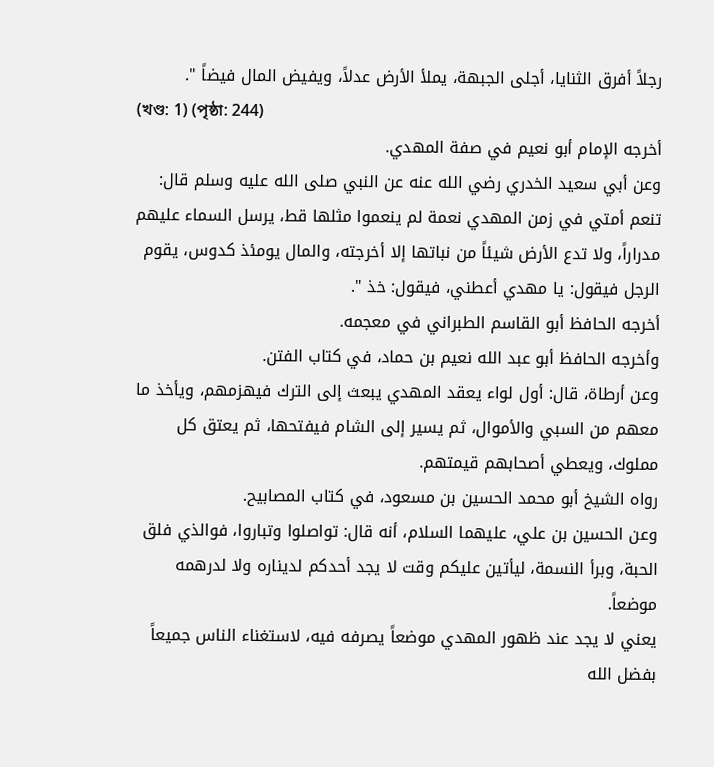رجلاً أفرق الثنايا، أجلى الجبهة، يملأ الأرض عدلاً، ويفيض المال فيضاً ".
(খণ্ড: 1) (পৃষ্ঠা: 244)
أخرجه الإمام أبو نعيم في صفة المهدي.
وعن أبي سعيد الخدري رضي الله عنه عن النبي صلى الله عليه وسلم قال: تنعم أمتي في زمن المهدي نعمة لم ينعموا مثلها قط، يرسل السماء عليهم مدراراً، ولا تدع الأرض شيئاً من نباتها إلا أخرجته، والمال يومئذ كدوس، يقوم الرجل فيقول: يا مهدي أعطني، فيقول: خذ ".
أخرجه الحافظ أبو القاسم الطبراني في معجمه.
وأخرجه الحافظ أبو عبد الله نعيم بن حماد، في كتاب الفتن.
وعن أرطاة، قال: أول لواء يعقد المهدي يبعث إلى الترك فيهزمهم، ويأخذ ما معهم من السبي والأموال، ثم يسير إلى الشام فيفتحها، ثم يعتق كل مملوك، ويعطي أصحابهم قيمتهم.
رواه الشيخ أبو محمد الحسين بن مسعود، في كتاب المصابيح.
وعن الحسين بن علي، عليهما السلام، أنه قال: تواصلوا وتباروا، فوالذي فلق الحبة، وبرأ النسمة، ليأتين عليكم وقت لا يجد أحدكم لديناره ولا لدرهمه موضعاً.
يعني لا يجد عند ظهور المهدي موضعاً يصرفه فيه، لاستغناء الناس جميعاً بفضل الله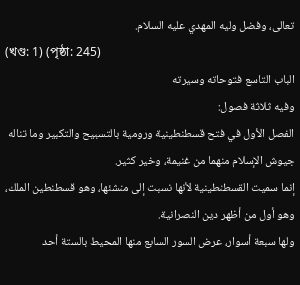تعالى، وفضل وليه المهدي عليه السلام.
(খণ্ড: 1) (পৃষ্ঠা: 245)
الباب التاسع فتوحاته وسيرته
وفيه ثلاثة فصول:
الفصل الأول في فتح قسطنطينية ورومية بالتسبيح والتكبير وما تناله جيوش الإسلام منهما من غنيمة، وخير كثير.
إنما سميت القسطنطينية لأنها نسبت إلى منشئها، وهو قسطنطين الملك، وهو أول من أظهر دين النصرانية.
ولها سبعة أسوار، عرض السور السابع منها المحيط بالستة أحد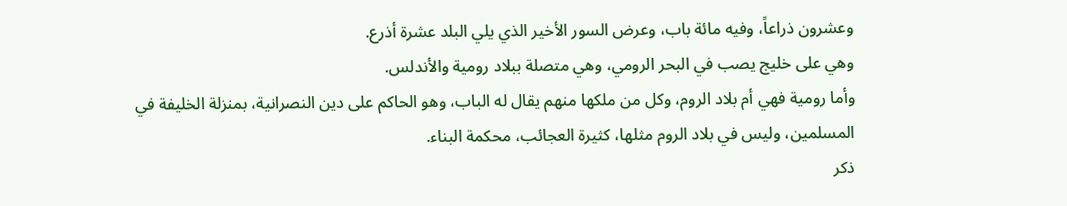وعشرون ذراعاً، وفيه مائة باب، وعرض السور الأخير الذي يلي البلد عشرة أذرع.
وهي على خليج يصب في البحر الرومي، وهي متصلة ببلاد رومية والأندلس.
وأما رومية فهي أم بلاد الروم، وكل من ملكها منهم يقال له الباب، وهو الحاكم على دين النصرانية، بمنزلة الخليفة في المسلمين، وليس في بلاد الروم مثلها، كثيرة العجائب، محكمة البناء.
ذكر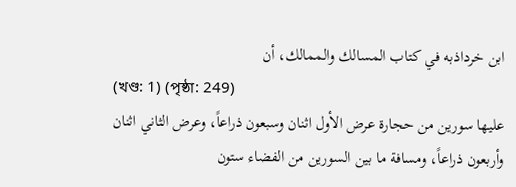ابن خرداذبه في كتاب المسالك والممالك، أن
(খণ্ড: 1) (পৃষ্ঠা: 249)
عليها سورين من حجارة عرض الأول اثنان وسبعون ذراعاً، وعرض الثاني اثنان وأربعون ذراعاً، ومسافة ما بين السورين من الفضاء ستون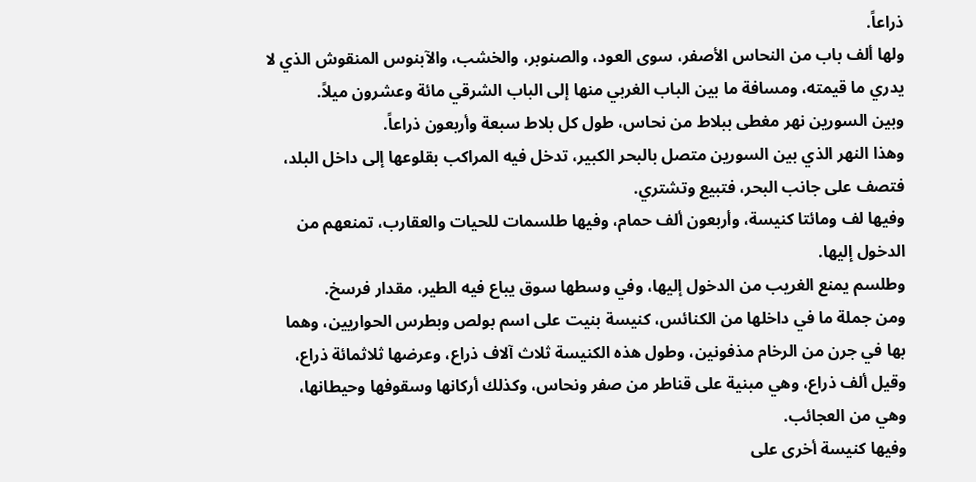ذراعاً.
ولها ألف باب من النحاس الأصفر، سوى العود، والصنوبر، والخشب، والآبنوس المنقوش الذي لا يدري ما قيمته، ومسافة ما بين الباب الغربي منها إلى الباب الشرقي مائة وعشرون ميلاً.
وبين السورين نهر مغطى ببلاط من نحاس، طول كل بلاط سبعة وأربعون ذراعاً.
وهذا النهر الذي بين السورين متصل بالبحر الكبير، تدخل فيه المراكب بقلوعها إلى داخل البلد، فتصف على جانب البحر، فتبيع وتشتري.
وفيها لف ومائتا كنيسة، وأربعون ألف حمام، وفيها طلسمات للحيات والعقارب، تمنعهم من الدخول إليها.
وطلسم يمنع الغريب من الدخول إليها، وفي وسطها سوق يباع فيه الطير، مقدار فرسخ.
ومن جملة ما في داخلها من الكنائس، كنيسة بنيت على اسم بولص وبطرس الحواريين، وهما بها في جرن من الرخام مذفونين، وطول هذه الكنيسة ثلاث آلاف ذراع، وعرضها ثلاثمائة ذراع، وقيل ألف ذراع، وهي مبنية على قناطر من صفر ونحاس، وكذلك أركانها وسقوفها وحيطانها، وهي من العجائب.
وفيها كنيسة أخرى على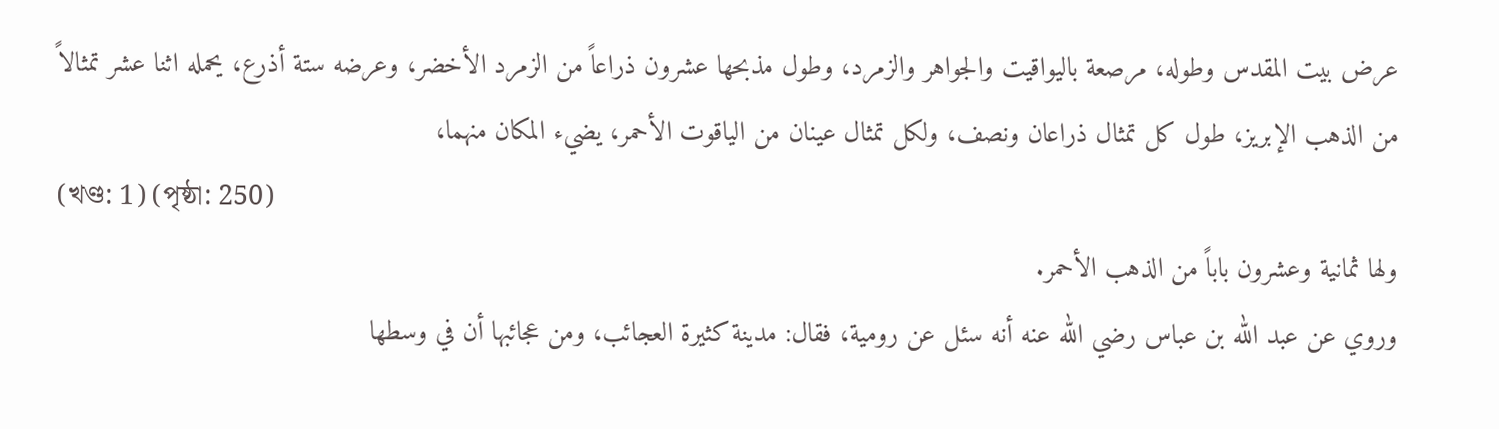عرض بيت المقدس وطوله، مرصعة باليواقيت والجواهر والزمرد، وطول مذبحها عشرون ذراعاً من الزمرد الأخضر، وعرضه ستة أذرع، يحمله اثنا عشر تمثالاً من الذهب الإبريز، طول كل تمثال ذراعان ونصف، ولكل تمثال عينان من الياقوت الأحمر، يضيء المكان منهما،
(খণ্ড: 1) (পৃষ্ঠা: 250)
ولها ثمانية وعشرون باباً من الذهب الأحمر.
وروي عن عبد الله بن عباس رضي الله عنه أنه سئل عن رومية، فقال: مدينة كثيرة العجائب، ومن عجائبها أن في وسطها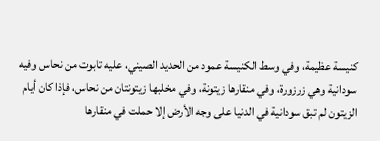كنيسة عظيمة، وفي وسط الكنيسة عمود من الحديد الصيني، عليه تابوت من نحاس وفيه سودانية وهي زرزورة، وفي منقارها زيتونة، وفي مخلبها زيتونتان من نحاس، فإذا كان أيام الزيتون لم تبق سودانية في الدنيا على وجه الأرض إلا حملت في منقارها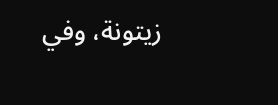زيتونة، وفي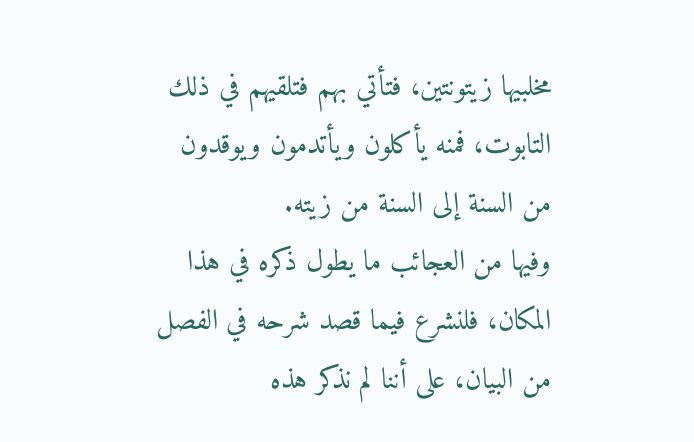مخلبيها زيتونتين، فتأتي بهم فتلقيهم في ذلك التابوت، فمنه يأكلون ويأتدمون ويوقدون من السنة إلى السنة من زيته.
وفيها من العجائب ما يطول ذكره في هذا المكان، فلنشرع فيما قصد شرحه في الفصل من البيان، على أننا لم نذكر هذه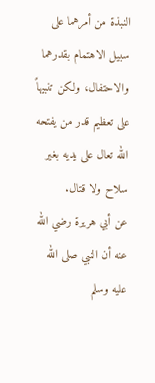النبذة من أمرهما على سبيل الاهتمام بقدرهما والاحتفال، ولكن تنبيهاً على تعظيم قدر من يفتحه الله تعال على يديه بغير سلاح ولا قتال.
عن أبي هريرة رضي الله عنه أن النبي صلى الله عليه وسلم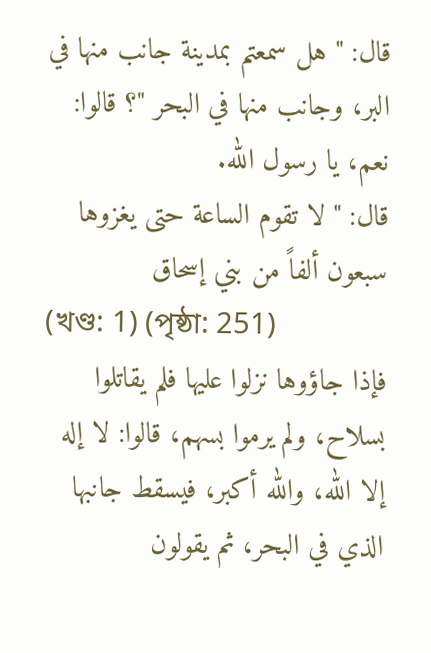قال: " هل سمعتم بمدينة جانب منها في البر، وجانب منها في البحر "؟ قالوا: نعم، يا رسول الله.
قال: " لا تقوم الساعة حتى يغزوها سبعون ألفاً من بني إسحاق
(খণ্ড: 1) (পৃষ্ঠা: 251)
فإذا جاؤوها نزلوا عليها فلم يقاتلوا بسلاح، ولم يرموا بسهم، قالوا: لا إله إلا الله، والله أكبر، فيسقط جانبها الذي في البحر، ثم يقولون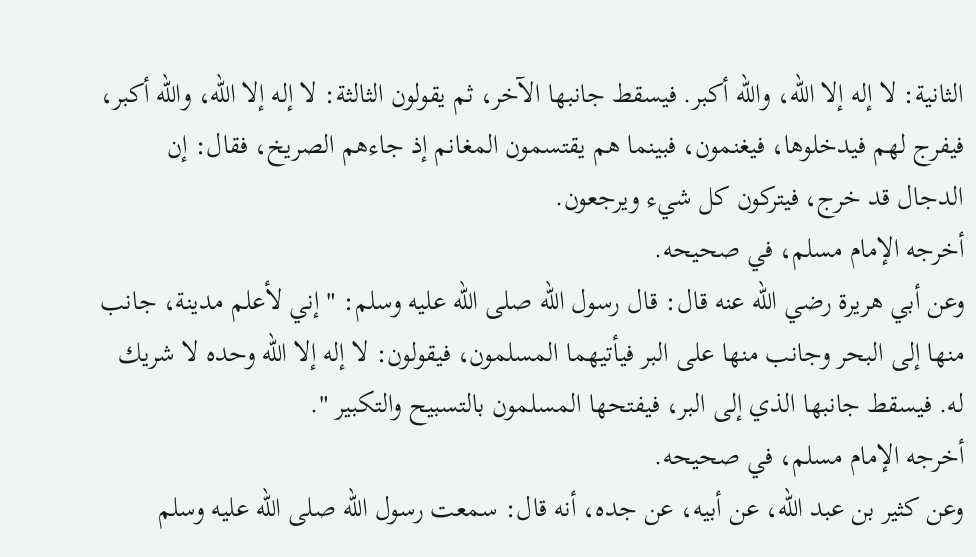الثانية: لا إله إلا الله، والله أكبر. فيسقط جانبها الآخر، ثم يقولون الثالثة: لا إله إلا الله، والله أكبر، فيفرج لهم فيدخلوها، فيغنمون، فبينما هم يقتسمون المغانم إذ جاءهم الصريخ، فقال: إن الدجال قد خرج، فيتركون كل شيء ويرجعون.
أخرجه الإمام مسلم، في صحيحه.
وعن أبي هريرة رضي الله عنه قال: قال رسول الله صلى الله عليه وسلم: " إني لأعلم مدينة، جانب منها إلى البحر وجانب منها على البر فيأتيهما المسلمون، فيقولون: لا إله إلا الله وحده لا شريك له. فيسقط جانبها الذي إلى البر، فيفتحها المسلمون بالتسبيح والتكبير ".
أخرجه الإمام مسلم، في صحيحه.
وعن كثير بن عبد الله، عن أبيه، عن جده، أنه قال: سمعت رسول الله صلى الله عليه وسلم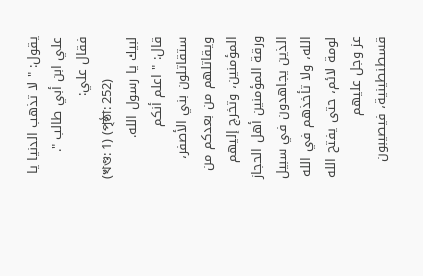يقول: " لا تذهب الدنيا يا علي ابن أبي طالب ".
فقال علي:
(খণ্ড: 1) (পৃষ্ঠা: 252)
لبيك يا رسول الله.
قال: " اعلم أنكم ستقاتلون بني الأصفر، ويقاتلهم من بعدكم من المؤمنين، وتخرج إليهم ورقة المؤمنين أهل الحجاز الذين يجاهدون في سبيل الله، ولا تأخذهم في الله لومة لائم، حتى يفتح الله عز وجل عليهم قسطنطينية، فيصيبون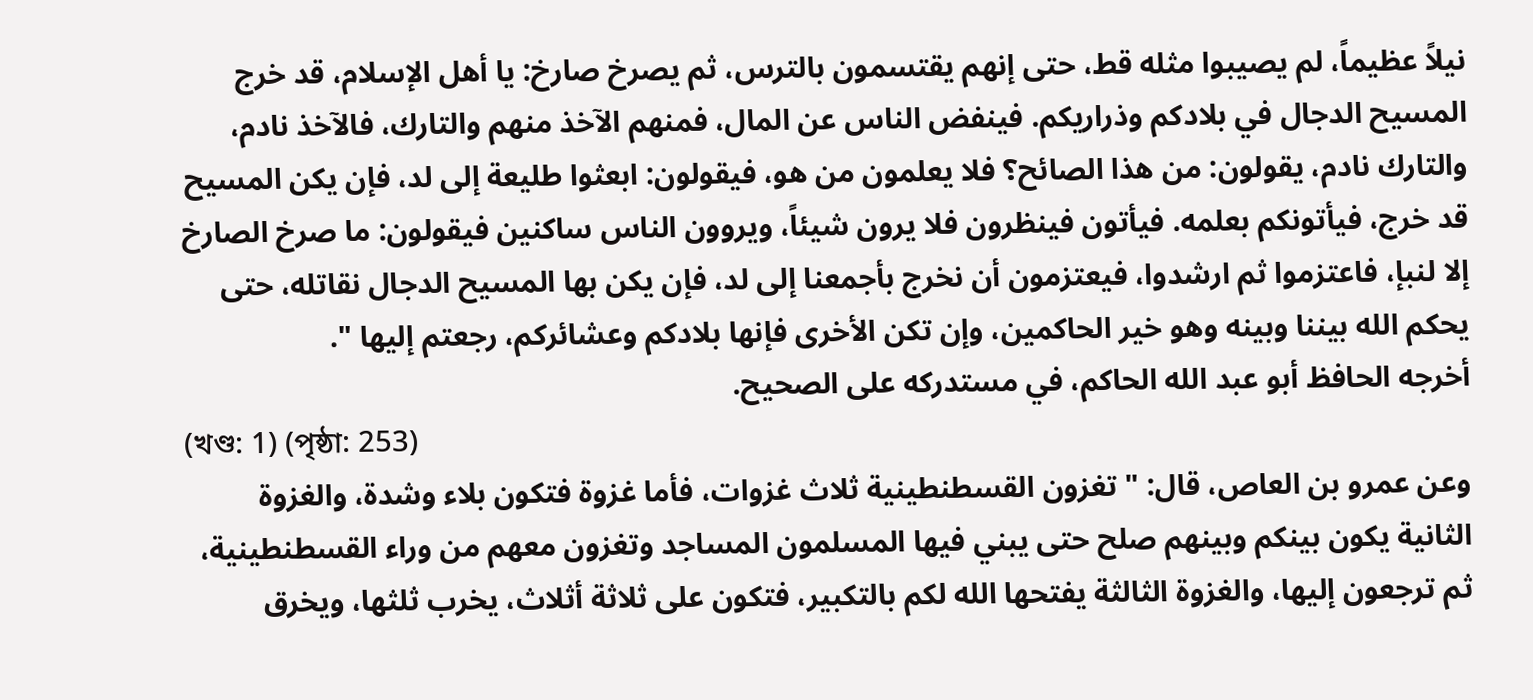نيلاً عظيماً، لم يصيبوا مثله قط، حتى إنهم يقتسمون بالترس، ثم يصرخ صارخ: يا أهل الإسلام، قد خرج المسيح الدجال في بلادكم وذراريكم. فينفض الناس عن المال، فمنهم الآخذ منهم والتارك، فالآخذ نادم، والتارك نادم، يقولون: من هذا الصائح؟ فلا يعلمون من هو، فيقولون: ابعثوا طليعة إلى لد، فإن يكن المسيح قد خرج، فيأتونكم بعلمه. فيأتون فينظرون فلا يرون شيئاً، ويروون الناس ساكنين فيقولون: ما صرخ الصارخ إلا لنبإ، فاعتزموا ثم ارشدوا، فيعتزمون أن نخرج بأجمعنا إلى لد، فإن يكن بها المسيح الدجال نقاتله، حتى يحكم الله بيننا وبينه وهو خير الحاكمين، وإن تكن الأخرى فإنها بلادكم وعشائركم، رجعتم إليها ".
أخرجه الحافظ أبو عبد الله الحاكم، في مستدركه على الصحيح.
(খণ্ড: 1) (পৃষ্ঠা: 253)
وعن عمرو بن العاص، قال: " تغزون القسطنطينية ثلاث غزوات، فأما غزوة فتكون بلاء وشدة، والغزوة الثانية يكون بينكم وبينهم صلح حتى يبني فيها المسلمون المساجد وتغزون معهم من وراء القسطنطينية، ثم ترجعون إليها، والغزوة الثالثة يفتحها الله لكم بالتكبير، فتكون على ثلاثة أثلاث، يخرب ثلثها، ويخرق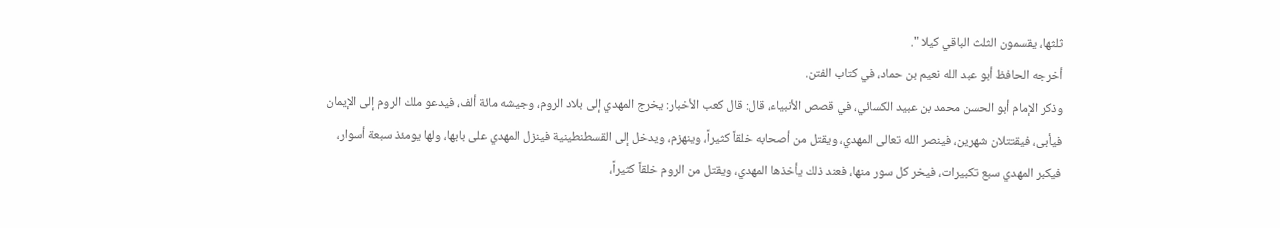ثلثها، يقسمون الثلث الباقي كيلا ".
أخرجه الحافظ أبو عبد الله نعيم بن حماد، في كتاب الفتن.
وذكر الإمام أبو الحسن محمد بن عبيد الكسائي، في قصص الأنبياء، قال: قال كعب الأخبار: يخرج المهدي إلى بلاد الروم، وجيشه مائة ألف، فيدعو ملك الروم إلى الإيمان فيأبى، فيقتتلان شهرين، فينصر الله تعالى المهدي، ويقتل من أصحابه خلقاً كثيراً، وينهزم، ويدخل إلى القسطنطينية فينزل المهدي على بابها، ولها يومئذ سبعة أسوار، فيكبر المهدي سبع تكبيرات، فيخر كل سور منها، فعند ذلك يأخذها المهدي، ويقتل من الروم خلقاً كثيراً،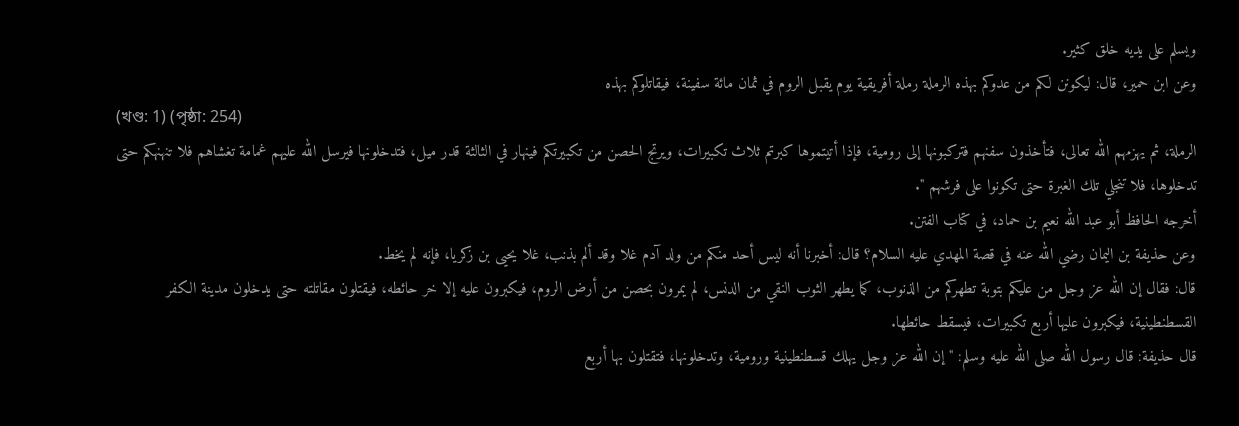ويسلم على يديه خلق كثير.
وعن ابن حمير، قال: ليكونن لكم من عدوكم بهذه الرملة رملة أفريقية يوم يقبل الروم في ثمان مائة سفينة، فيقاتلوكم بهذه
(খণ্ড: 1) (পৃষ্ঠা: 254)
الرملة، ثم يهزمهم الله تعالى، فتأخذون سفنهم فتركبونها إلى رومية، فإذا أتيتموها كبرتم ثلاث تكبيرات، ويرتج الحصن من تكبيرتكم فينهار في الثالثة قدر ميل، فتدخلونها فيرسل الله عليهم غمامة تغشاهم فلا تنهنهكم حتى تدخلوها، فلا تنجلي تلك الغبرة حتى تكونوا على فرشهم ".
أخرجه الحافظ أبو عبد الله نعيم بن حماد، في كتاب الفتن.
وعن حذيفة بن اليمان رضي الله عنه في قصة المهدي عليه السلام؟ قال: أخبرنا أنه ليس أحد منكم من ولد آدم غلا وقد ألم بذنب، غلا يحيى بن زكريا، فإنه لم يخط.
قال: فقال إن الله عز وجل من عليكم بتوبة تطهركم من الذنوب، كما يطهر الثوب النقي من الدنس، لم يمرون بحصن من أرض الروم، فيكبرون عليه إلا خر حائطه، فيقتلون مقاتلته حتى يدخلون مدينة الكفر القسطنطينية، فيكبرون عليها أربع تكبيرات، فيسقط حائطها.
قال حذيفة: قال رسول الله صلى الله عليه وسلم: " إن الله عز وجل يهلك قسطنطينية ورومية، وتدخلونها، فتقتلون بها أربع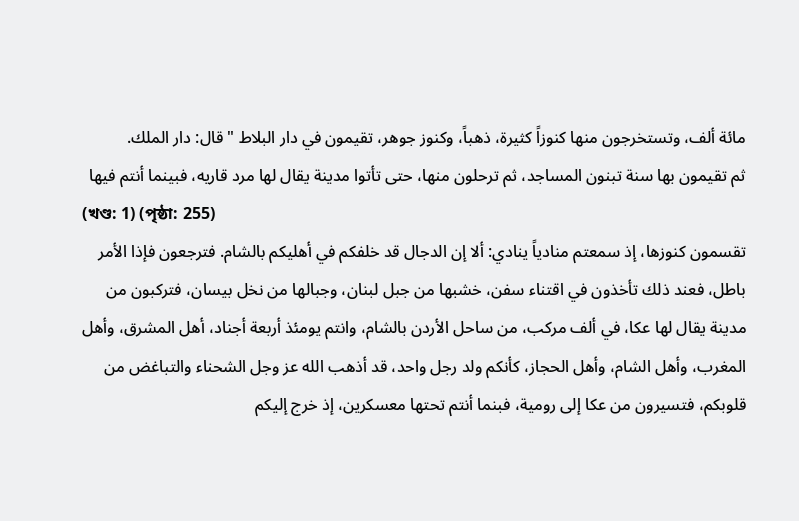مائة ألف، وتستخرجون منها كنوزاً كثيرة، ذهباً، وكنوز جوهر، تقيمون في دار البلاط " قال: دار الملك.
ثم تقيمون بها سنة تبنون المساجد، ثم ترحلون منها، حتى تأتوا مدينة يقال لها مرد قاريه، فبينما أنتم فيها
(খণ্ড: 1) (পৃষ্ঠা: 255)
تقسمون كنوزها، إذ سمعتم منادياً ينادي: ألا إن الدجال قد خلفكم في أهليكم بالشام. فترجعون فإذا الأمر باطل، فعند ذلك تأخذون في اقتناء سفن، خشبها من جبل لبنان، وجبالها من نخل بيسان، فتركبون من مدينة يقال لها عكا، في ألف مركب، من ساحل الأردن بالشام، وانتم يومئذ أربعة أجناد، أهل المشرق، وأهل المغرب، وأهل الشام، وأهل الحجاز، كأنكم ولد رجل واحد، قد أذهب الله عز وجل الشحناء والتباغض من قلوبكم، فتسيرون من عكا إلى رومية، فبنما أنتم تحتها معسكرين، إذ خرج إليكم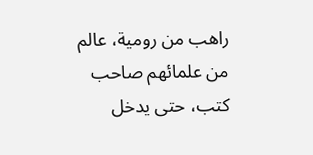راهب من رومية، عالم من علمائهم صاحب كتب، حتى يدخل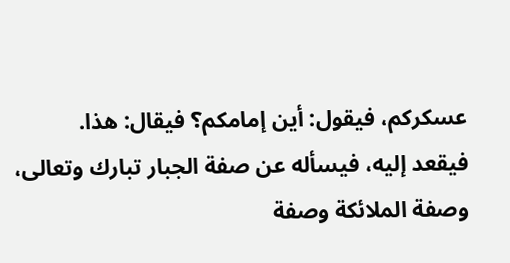عسكركم، فيقول: أين إمامكم؟ فيقال: هذا.
فيقعد إليه، فيسأله عن صفة الجبار تبارك وتعالى، وصفة الملائكة وصفة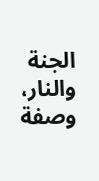الجنة والنار، وصفة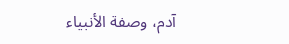آدم، وصفة الأنبياء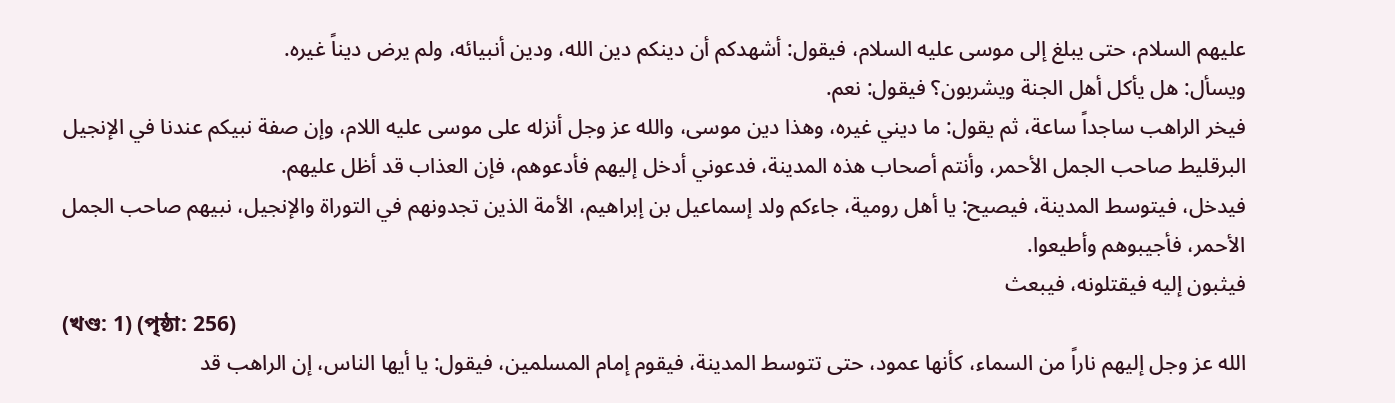عليهم السلام، حتى يبلغ إلى موسى عليه السلام، فيقول: أشهدكم أن دينكم دين الله، ودين أنبيائه، ولم يرض ديناً غيره.
ويسأل: هل يأكل أهل الجنة ويشربون؟ فيقول: نعم.
فيخر الراهب ساجداً ساعة، ثم يقول: ما ديني غيره، وهذا دين موسى، والله عز وجل أنزله على موسى عليه اللام، وإن صفة نبيكم عندنا في الإنجيل البرقليط صاحب الجمل الأحمر، وأنتم أصحاب هذه المدينة، فدعوني أدخل إليهم فأدعوهم، فإن العذاب قد أظل عليهم.
فيدخل، فيتوسط المدينة، فيصيح: يا أهل رومية، جاءكم ولد إسماعيل بن إبراهيم، الأمة الذين تجدونهم في التوراة والإنجيل، نبيهم صاحب الجمل الأحمر، فأجيبوهم وأطيعوا.
فيثبون إليه فيقتلونه، فيبعث
(খণ্ড: 1) (পৃষ্ঠা: 256)
الله عز وجل إليهم ناراً من السماء، كأنها عمود، حتى تتوسط المدينة، فيقوم إمام المسلمين، فيقول: يا أيها الناس، إن الراهب قد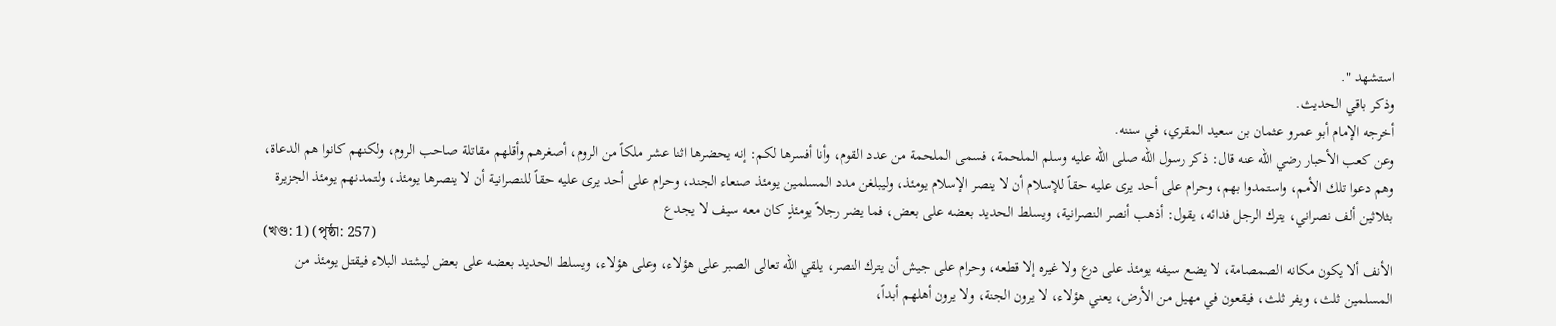استشهد ".
وذكر باقي الحديث.
أخرجه الإمام أبو عمرو عثمان بن سعيد المقري، في سننه.
وعن كعب الأحبار رضي الله عنه قال: ذكر رسول الله صلى الله عليه وسلم الملحمة، فسمى الملحمة من عدد القوم، وأنا أفسرها لكم: إنه يحضرها اثنا عشر ملكاً من الروم، أصغرهم وأقلهم مقاتلة صاحب الروم، ولكنهم كانوا هم الدعاة، وهم دعوا تلك الأمم، واستمدوا بهم، وحرام على أحد يرى عليه حقاً للإسلام أن لا ينصر الإسلام يومئذ، وليبلغن مدد المسلمين يومئذ صنعاء الجند، وحرام على أحد يرى عليه حقاً للنصرانية أن لا ينصرها يومئذ، ولتمدنهم يومئذ الجزيرة بثلاثين ألف نصراني، يترك الرجل فدائه، يقول: أذهب أنصر النصرانية، ويسلط الحديد بعضه على بعض، فما يضر رجلاً يومئذٍ كان معه سيف لا يجدع
(খণ্ড: 1) (পৃষ্ঠা: 257)
الأنف ألا يكون مكانه الصمصامة، لا يضع سيفه يومئذ على درع ولا غيره إلا قطعه، وحرام على جيش أن يترك النصر، يلقي الله تعالى الصبر على هؤلاء، وعلى هؤلاء، ويسلط الحديد بعضه على بعض ليشتد البلاء فيقتل يومئذ من المسلمين ثلث، ويفر ثلث، فيقعون في مهيل من الأرض، يعني هؤلاء، لا يرون الجنة، ولا يرون أهلهم أبداً،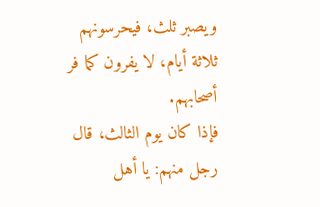ويصبر ثلث، فيحرسونهم ثلاثة أيام، لا يفرون كما فر أصحابهم.
فإذا كان يوم الثالث، قال رجل منهم: يا أهل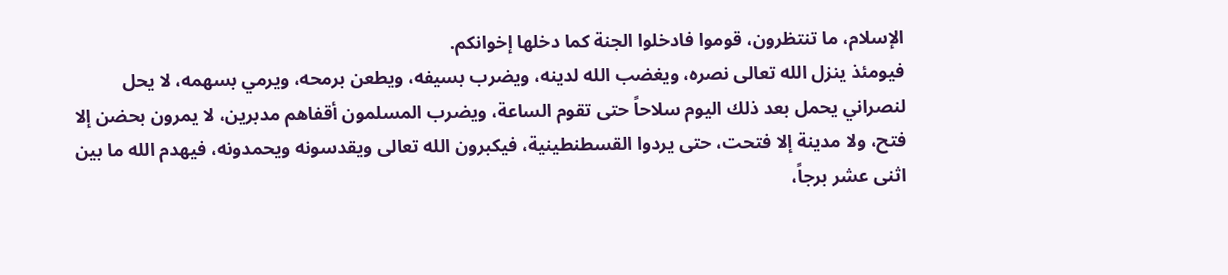الإسلام، ما تنتظرون، قوموا فادخلوا الجنة كما دخلها إخوانكم.
فيومئذ ينزل الله تعالى نصره، ويغضب الله لدينه، ويضرب بسيفه، ويطعن برمحه، ويرمي بسهمه، لا يحل لنصراني يحمل بعد ذلك اليوم سلاحاً حتى تقوم الساعة، ويضرب المسلمون أقفاهم مدبرين، لا يمرون بحضن إلا فتح، ولا مدينة إلا فتحت، حتى يردوا القسطنطينية، فيكبرون الله تعالى ويقدسونه ويحمدونه، فيهدم الله ما بين اثنى عشر برجاً،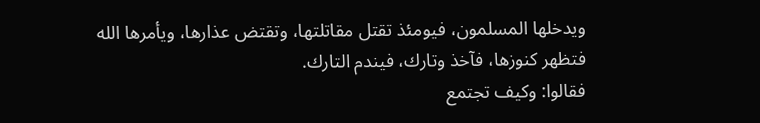ويدخلها المسلمون، فيومئذ تقتل مقاتلتها، وتقتض عذارها، ويأمرها الله فتظهر كنوزها، فآخذ وتارك، فيندم التارك.
فقالوا: وكيف تجتمع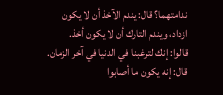ندامتهما؟ قال: يندم الآخذ أن لا يكون ازداد، ويندم التارك أن لا يكون أخذ.
قالوا: إنك لترغبنا في الدنيا في آخر الزمان.
قال: إنه يكون ما أصابوا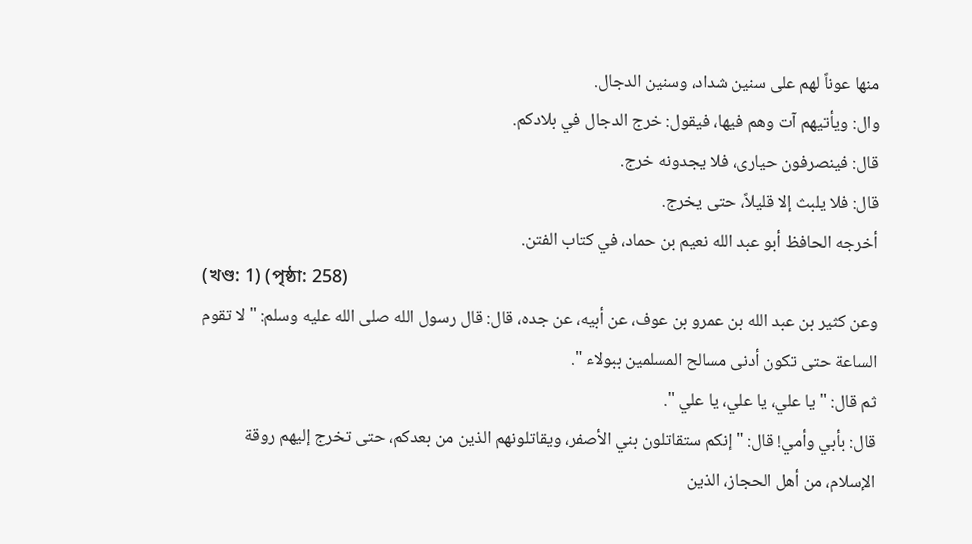منها عوناً لهم على سنين شداد، وسنين الدجال.
وال: ويأتيهم آت وهم فيها، فيقول: خرج الدجال في بلادكم.
قال: فينصرفون حيارى، فلا يجدونه خرج.
قال: فلا يلبث إلا قليلاً، حتى يخرج.
أخرجه الحافظ أبو عبد الله نعيم بن حماد، في كتاب الفتن.
(খণ্ড: 1) (পৃষ্ঠা: 258)
وعن كثير بن عبد الله بن عمرو بن عوف، عن أبيه، عن جده، قال: قال رسول الله صلى الله عليه وسلم: " لا تقوم الساعة حتى تكون أدنى مسالح المسلمين ببولاء ".
ثم قال: " يا علي، يا علي، يا علي ".
قال: بأبي وأمي! قال: " إنكم ستقاتلون بني الأصفر، ويقاتلونهم الذين من بعدكم، حتى تخرج إليهم روقة الإسلام، من أهل الحجاز، الذين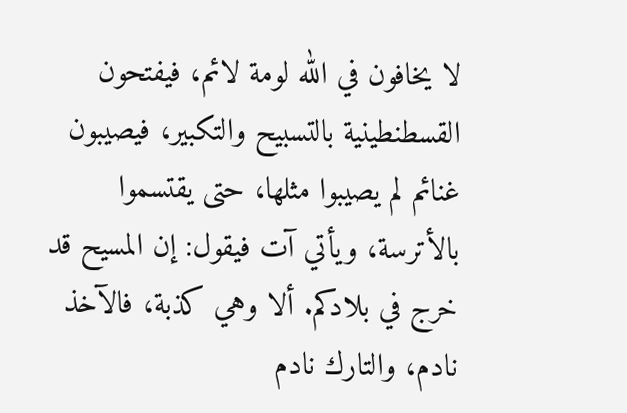لا يخافون في الله لومة لائم، فيفتحون القسطنطينية بالتسبيح والتكبير، فيصيبون غنائم لم يصيبوا مثلها، حتى يقتسموا بالأترسة، ويأتي آت فيقول: إن المسيح قد خرج في بلادكم. ألا وهي كذبة، فالآخذ نادم، والتارك نادم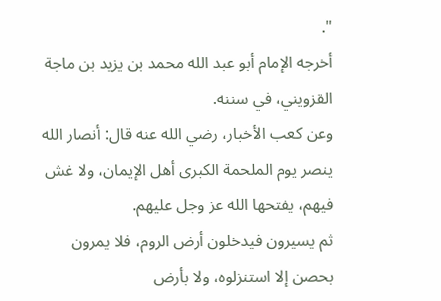".
أخرجه الإمام أبو عبد الله محمد بن يزيد بن ماجة القزويني، في سننه.
وعن كعب الأخبار، رضي الله عنه قال: أنصار الله ينصر يوم الملحمة الكبرى أهل الإيمان، ولا غش فيهم، يفتحها الله عز وجل عليهم.
ثم يسيرون فيدخلون أرض الروم، فلا يمرون بحصن إلا استنزلوه، ولا بأرض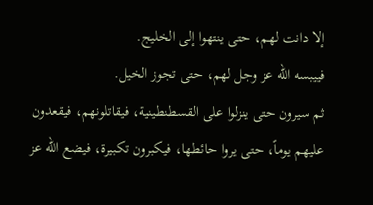إلا دانت لهم، حتى ينتهوا إلى الخليج.
فييبسه الله عز وجل لهم، حتى تجوز الخيل.
ثم سيرون حتى ينزلوا على القسطنطينية، فيقاتلونهم، فيقعدون عليهم يوماً، حتى يروا حائطها، فيكبرون تكبيرة، فيضع الله عز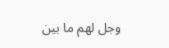وجل لهم ما بين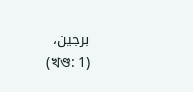برجين،
(খণ্ড: 1)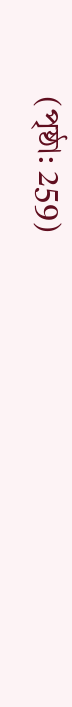(পৃষ্ঠা: 259)